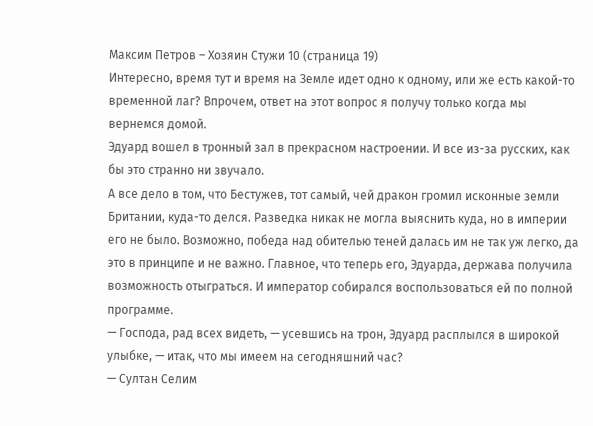Максим Петров – Хозяин Стужи 10 (страница 19)
Интересно, время тут и время на Земле идет одно к одному, или же есть какой-то временной лаг? Впрочем, ответ на этот вопрос я получу только когда мы вернемся домой.
Эдуард вошел в тронный зал в прекрасном настроении. И все из-за русских, как бы это странно ни звучало.
А все дело в том, что Бестужев, тот самый, чей дракон громил исконные земли Британии, куда-то делся. Разведка никак не могла выяснить куда, но в империи его не было. Возможно, победа над обителью теней далась им не так уж легко, да это в принципе и не важно. Главное, что теперь его, Эдуарда, держава получила возможность отыграться. И император собирался воспользоваться ей по полной программе.
— Господа, рад всех видеть, — усевшись на трон, Эдуард расплылся в широкой улыбке, — итак, что мы имеем на сегодняшний час?
— Султан Селим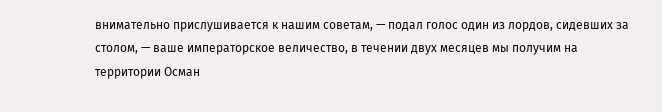внимательно прислушивается к нашим советам, — подал голос один из лордов, сидевших за столом, — ваше императорское величество, в течении двух месяцев мы получим на территории Осман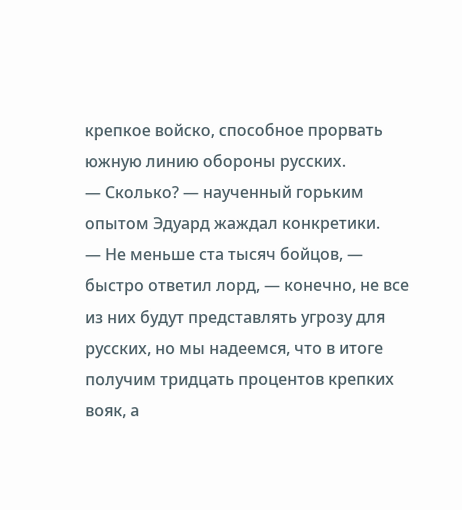крепкое войско, способное прорвать южную линию обороны русских.
— Сколько? — наученный горьким опытом Эдуард жаждал конкретики.
— Не меньше ста тысяч бойцов, — быстро ответил лорд, — конечно, не все из них будут представлять угрозу для русских, но мы надеемся, что в итоге получим тридцать процентов крепких вояк, а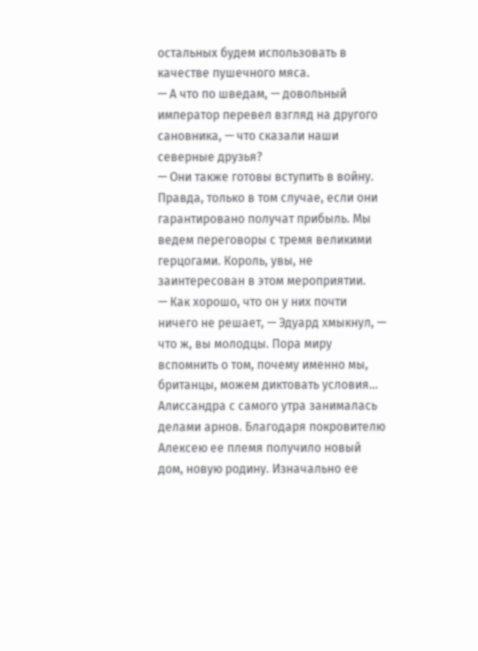остальных будем использовать в качестве пушечного мяса.
— А что по шведам, — довольный император перевел взгляд на другого сановника, — что сказали наши северные друзья?
— Они также готовы вступить в войну. Правда, только в том случае, если они гарантировано получат прибыль. Мы ведем переговоры с тремя великими герцогами. Король, увы, не заинтересован в этом мероприятии.
— Как хорошо, что он у них почти ничего не решает, — Эдуард хмыкнул, — что ж, вы молодцы. Пора миру вспомнить о том, почему именно мы, британцы, можем диктовать условия…
Алиссандра с самого утра занималась делами арнов. Благодаря покровителю Алексею ее племя получило новый дом, новую родину. Изначально ее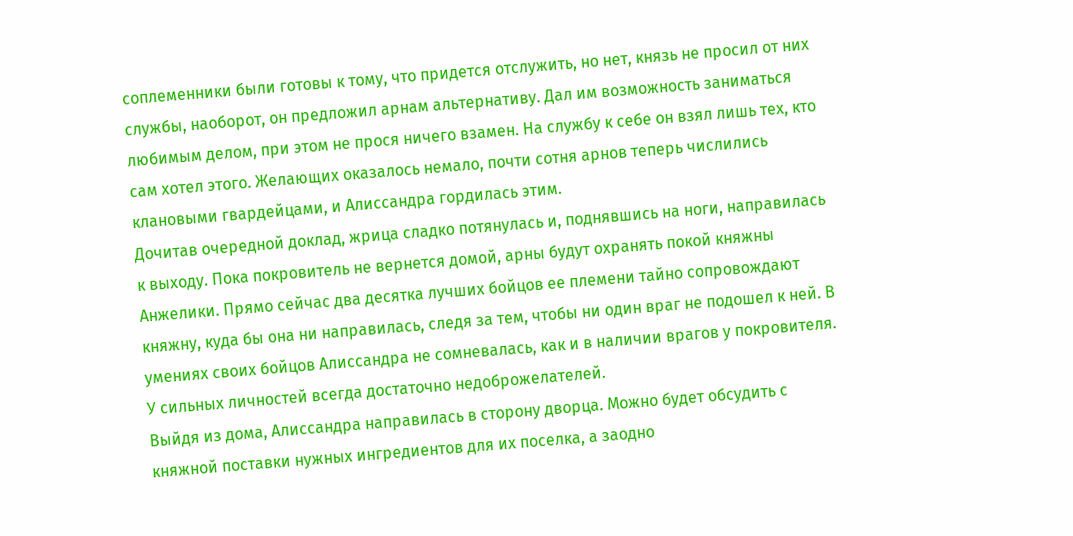соплеменники были готовы к тому, что придется отслужить, но нет, князь не просил от них службы, наоборот, он предложил арнам альтернативу. Дал им возможность заниматься любимым делом, при этом не прося ничего взамен. На службу к себе он взял лишь тех, кто сам хотел этого. Желающих оказалось немало, почти сотня арнов теперь числились клановыми гвардейцами, и Алиссандра гордилась этим.
Дочитав очередной доклад, жрица сладко потянулась и, поднявшись на ноги, направилась к выходу. Пока покровитель не вернется домой, арны будут охранять покой княжны Анжелики. Прямо сейчас два десятка лучших бойцов ее племени тайно сопровождают княжну, куда бы она ни направилась, следя за тем, чтобы ни один враг не подошел к ней. В умениях своих бойцов Алиссандра не сомневалась, как и в наличии врагов у покровителя. У сильных личностей всегда достаточно недоброжелателей.
Выйдя из дома, Алиссандра направилась в сторону дворца. Можно будет обсудить с княжной поставки нужных ингредиентов для их поселка, а заодно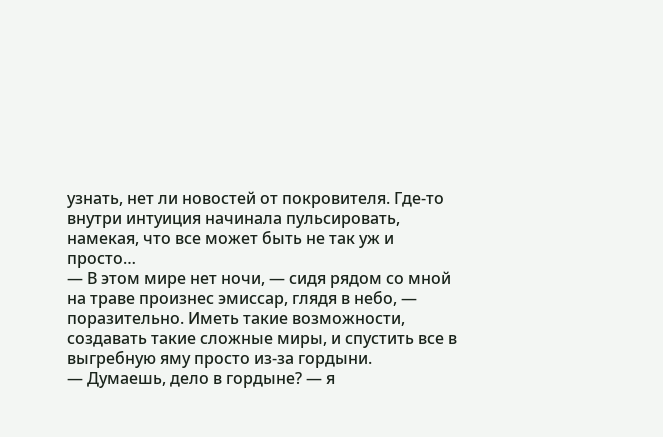узнать, нет ли новостей от покровителя. Где-то внутри интуиция начинала пульсировать, намекая, что все может быть не так уж и просто…
— В этом мире нет ночи, — сидя рядом со мной на траве произнес эмиссар, глядя в небо, — поразительно. Иметь такие возможности, создавать такие сложные миры, и спустить все в выгребную яму просто из-за гордыни.
— Думаешь, дело в гордыне? — я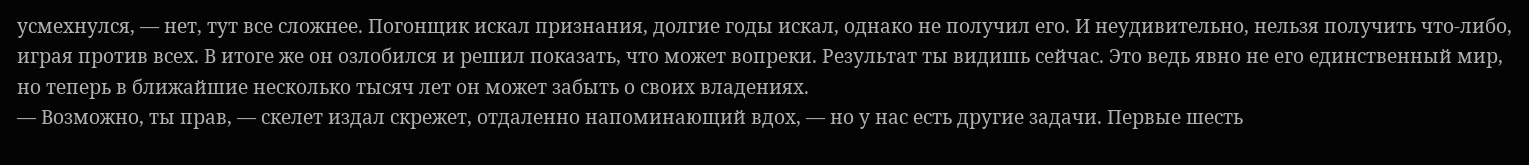усмехнулся, — нет, тут все сложнее. Погонщик искал признания, долгие годы искал, однако не получил его. И неудивительно, нельзя получить что-либо, играя против всех. В итоге же он озлобился и решил показать, что может вопреки. Результат ты видишь сейчас. Это ведь явно не его единственный мир, но теперь в ближайшие несколько тысяч лет он может забыть о своих владениях.
— Возможно, ты прав, — скелет издал скрежет, отдаленно напоминающий вдох, — но у нас есть другие задачи. Первые шесть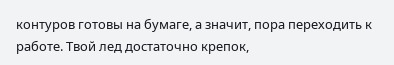контуров готовы на бумаге, а значит, пора переходить к работе. Твой лед достаточно крепок,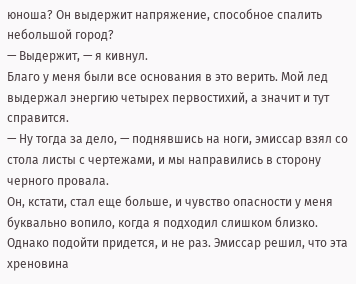юноша? Он выдержит напряжение, способное спалить небольшой город?
— Выдержит, — я кивнул.
Благо у меня были все основания в это верить. Мой лед выдержал энергию четырех первостихий, а значит и тут справится.
— Ну тогда за дело, — поднявшись на ноги, эмиссар взял со стола листы с чертежами, и мы направились в сторону черного провала.
Он, кстати, стал еще больше, и чувство опасности у меня буквально вопило, когда я подходил слишком близко. Однако подойти придется, и не раз. Эмиссар решил, что эта хреновина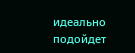идеально подойдет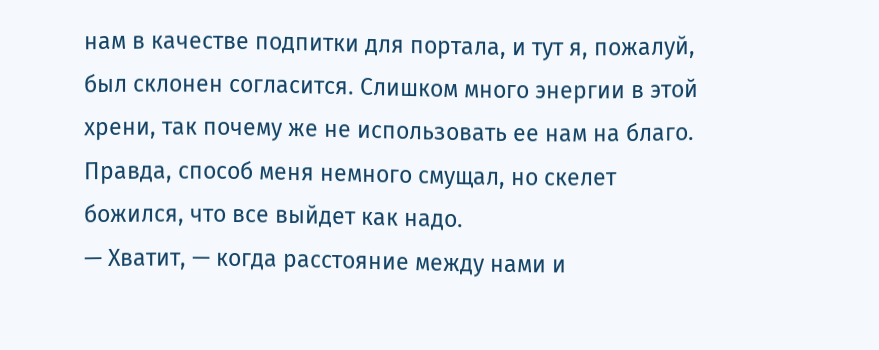нам в качестве подпитки для портала, и тут я, пожалуй, был склонен согласится. Слишком много энергии в этой хрени, так почему же не использовать ее нам на благо. Правда, способ меня немного смущал, но скелет божился, что все выйдет как надо.
— Хватит, — когда расстояние между нами и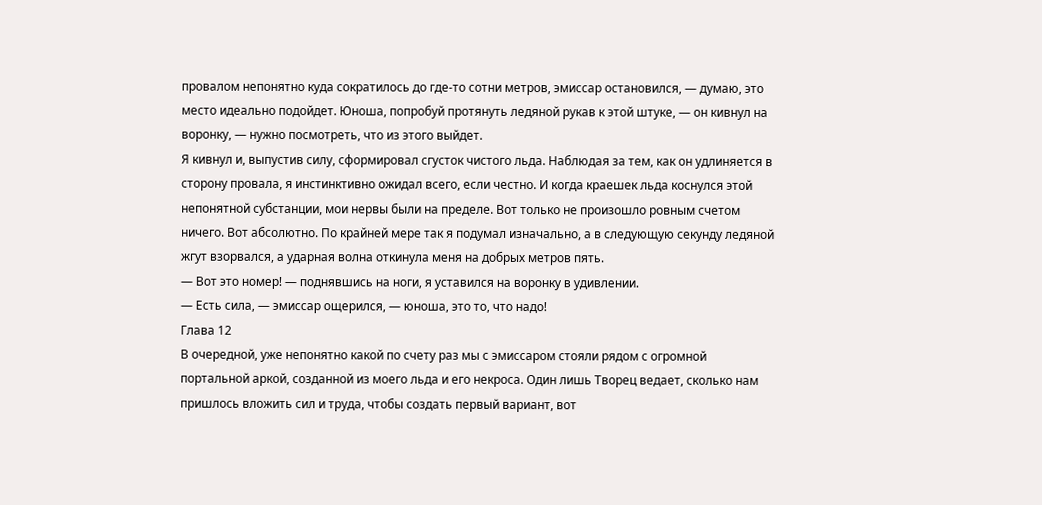провалом непонятно куда сократилось до где-то сотни метров, эмиссар остановился, — думаю, это место идеально подойдет. Юноша, попробуй протянуть ледяной рукав к этой штуке, — он кивнул на воронку, — нужно посмотреть, что из этого выйдет.
Я кивнул и, выпустив силу, сформировал сгусток чистого льда. Наблюдая за тем, как он удлиняется в сторону провала, я инстинктивно ожидал всего, если честно. И когда краешек льда коснулся этой непонятной субстанции, мои нервы были на пределе. Вот только не произошло ровным счетом ничего. Вот абсолютно. По крайней мере так я подумал изначально, а в следующую секунду ледяной жгут взорвался, а ударная волна откинула меня на добрых метров пять.
— Вот это номер! — поднявшись на ноги, я уставился на воронку в удивлении.
— Есть сила, — эмиссар ощерился, — юноша, это то, что надо!
Глава 12
В очередной, уже непонятно какой по счету раз мы с эмиссаром стояли рядом с огромной портальной аркой, созданной из моего льда и его некроса. Один лишь Творец ведает, сколько нам пришлось вложить сил и труда, чтобы создать первый вариант, вот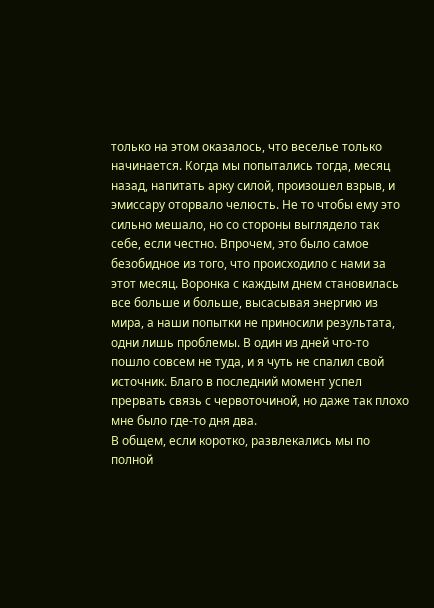только на этом оказалось, что веселье только начинается. Когда мы попытались тогда, месяц назад, напитать арку силой, произошел взрыв, и эмиссару оторвало челюсть. Не то чтобы ему это сильно мешало, но со стороны выглядело так себе, если честно. Впрочем, это было самое безобидное из того, что происходило с нами за этот месяц. Воронка с каждым днем становилась все больше и больше, высасывая энергию из мира, а наши попытки не приносили результата, одни лишь проблемы. В один из дней что-то пошло совсем не туда, и я чуть не спалил свой источник. Благо в последний момент успел прервать связь с червоточиной, но даже так плохо мне было где-то дня два.
В общем, если коротко, развлекались мы по полной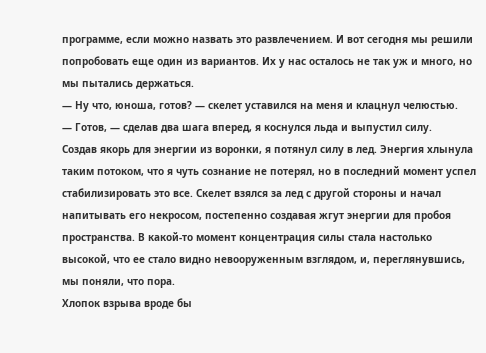программе, если можно назвать это развлечением. И вот сегодня мы решили попробовать еще один из вариантов. Их у нас осталось не так уж и много, но мы пытались держаться.
— Ну что, юноша, готов? — скелет уставился на меня и клацнул челюстью.
— Готов, — сделав два шага вперед, я коснулся льда и выпустил силу.
Создав якорь для энергии из воронки, я потянул силу в лед. Энергия хлынула таким потоком, что я чуть сознание не потерял, но в последний момент успел стабилизировать это все. Скелет взялся за лед с другой стороны и начал напитывать его некросом, постепенно создавая жгут энергии для пробоя пространства. В какой-то момент концентрация силы стала настолько высокой, что ее стало видно невооруженным взглядом, и, переглянувшись, мы поняли, что пора.
Хлопок взрыва вроде бы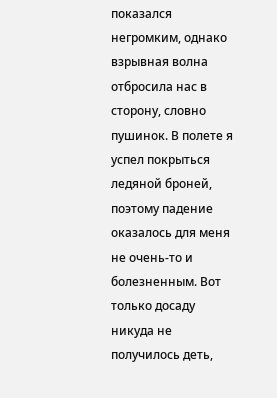показался негромким, однако взрывная волна отбросила нас в сторону, словно пушинок. В полете я успел покрыться ледяной броней, поэтому падение оказалось для меня не очень-то и болезненным. Вот только досаду никуда не получилось деть,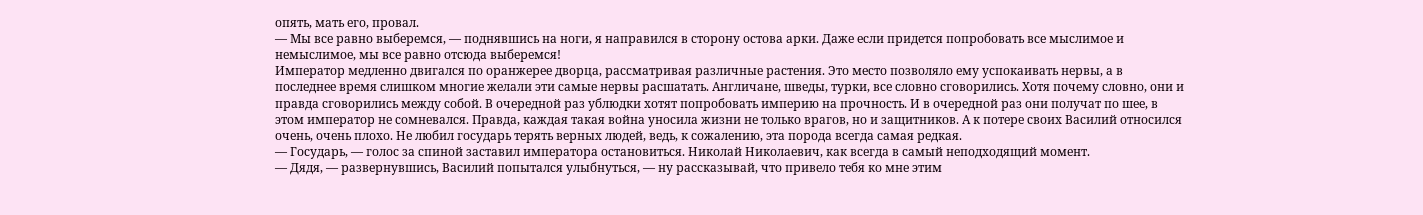опять, мать его, провал.
— Мы все равно выберемся, — поднявшись на ноги, я направился в сторону остова арки. Даже если придется попробовать все мыслимое и немыслимое, мы все равно отсюда выберемся!
Император медленно двигался по оранжерее дворца, рассматривая различные растения. Это место позволяло ему успокаивать нервы, а в последнее время слишком многие желали эти самые нервы расшатать. Англичане, шведы, турки, все словно сговорились. Хотя почему словно, они и правда сговорились между собой. В очередной раз ублюдки хотят попробовать империю на прочность. И в очередной раз они получат по шее, в этом император не сомневался. Правда, каждая такая война уносила жизни не только врагов, но и защитников. А к потере своих Василий относился очень, очень плохо. Не любил государь терять верных людей, ведь, к сожалению, эта порода всегда самая редкая.
— Государь, — голос за спиной заставил императора остановиться. Николай Николаевич, как всегда в самый неподходящий момент.
— Дядя, — развернувшись, Василий попытался улыбнуться, — ну рассказывай, что привело тебя ко мне этим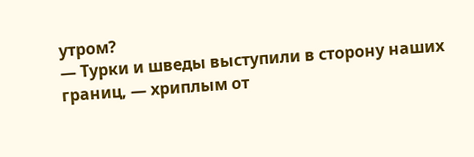утром?
— Турки и шведы выступили в сторону наших границ, — хриплым от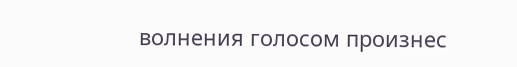волнения голосом произнес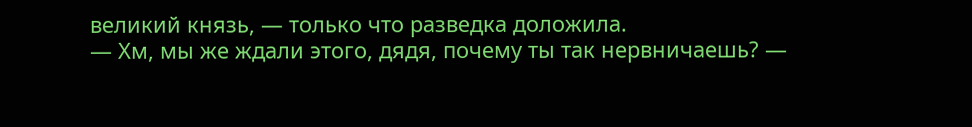великий князь, — только что разведка доложила.
— Хм, мы же ждали этого, дядя, почему ты так нервничаешь? —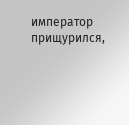император прищурился,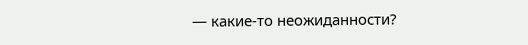— какие-то неожиданности?